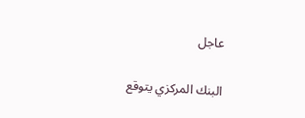عاجل

البنك المركزي يتوقع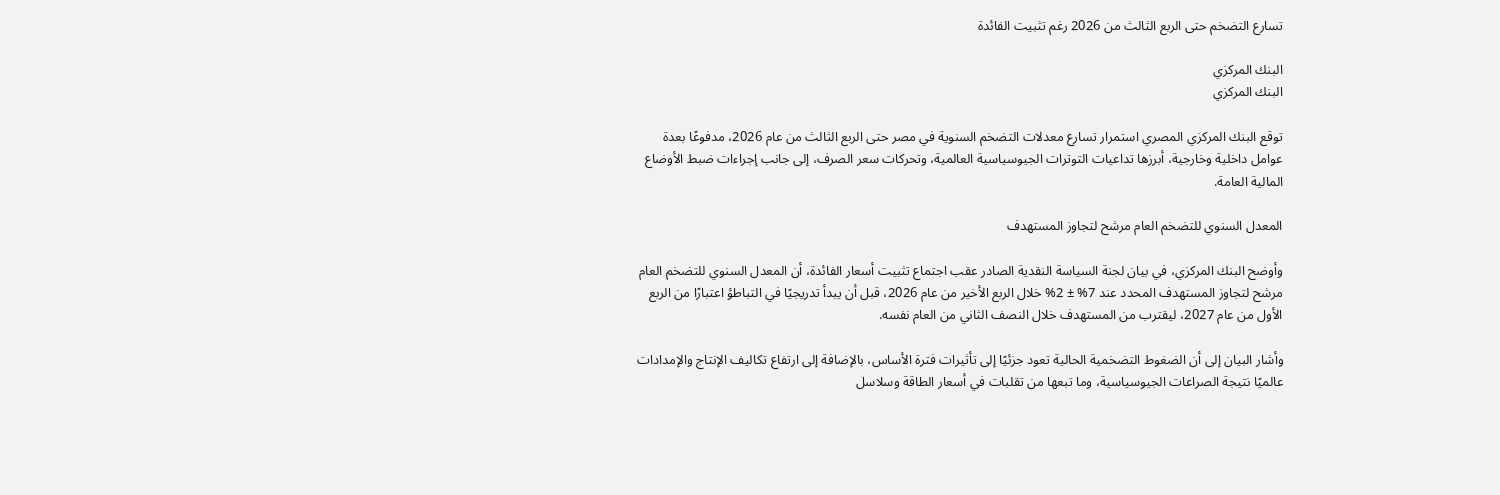تسارع التضخم حتى الربع الثالث من 2026 رغم تثبيت الفائدة

البنك المركزي
البنك المركزي

توقع البنك المركزي المصري استمرار تسارع معدلات التضخم السنوية في مصر حتى الربع الثالث من عام 2026، مدفوعًا بعدة عوامل داخلية وخارجية، أبرزها تداعيات التوترات الجيوسياسية العالمية، وتحركات سعر الصرف، إلى جانب إجراءات ضبط الأوضاع المالية العامة.

المعدل السنوي للتضخم العام مرشح لتجاوز المستهدف

وأوضح البنك المركزي، في بيان لجنة السياسة النقدية الصادر عقب اجتماع تثبيت أسعار الفائدة، أن المعدل السنوي للتضخم العام مرشح لتجاوز المستهدف المحدد عند 7% ± 2% خلال الربع الأخير من عام 2026، قبل أن يبدأ تدريجيًا في التباطؤ اعتبارًا من الربع الأول من عام 2027، ليقترب من المستهدف خلال النصف الثاني من العام نفسه.

وأشار البيان إلى أن الضغوط التضخمية الحالية تعود جزئيًا إلى تأثيرات فترة الأساس، بالإضافة إلى ارتفاع تكاليف الإنتاج والإمدادات عالميًا نتيجة الصراعات الجيوسياسية، وما تبعها من تقلبات في أسعار الطاقة وسلاسل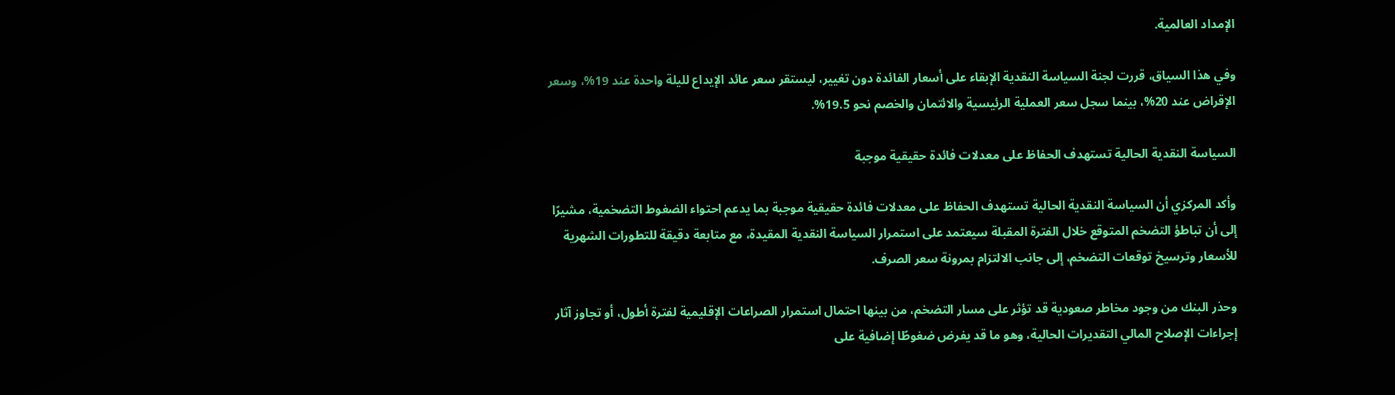الإمداد العالمية.

وفي هذا السياق، قررت لجنة السياسة النقدية الإبقاء على أسعار الفائدة دون تغيير، ليستقر سعر عائد الإيداع لليلة واحدة عند 19%، وسعر الإقراض عند 20%، بينما سجل سعر العملية الرئيسية والائتمان والخصم نحو 19.5%.

السياسة النقدية الحالية تستهدف الحفاظ على معدلات فائدة حقيقية موجبة

وأكد المركزي أن السياسة النقدية الحالية تستهدف الحفاظ على معدلات فائدة حقيقية موجبة بما يدعم احتواء الضغوط التضخمية، مشيرًا إلى أن تباطؤ التضخم المتوقع خلال الفترة المقبلة سيعتمد على استمرار السياسة النقدية المقيدة، مع متابعة دقيقة للتطورات الشهرية للأسعار وترسيخ توقعات التضخم، إلى جانب الالتزام بمرونة سعر الصرف.

وحذر البنك من وجود مخاطر صعودية قد تؤثر على مسار التضخم، من بينها احتمال استمرار الصراعات الإقليمية لفترة أطول، أو تجاوز آثار إجراءات الإصلاح المالي التقديرات الحالية، وهو ما قد يفرض ضغوطًا إضافية على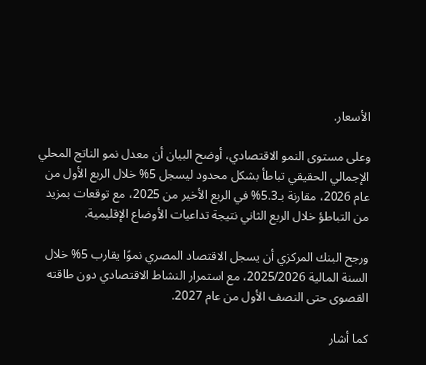الأسعار.

وعلى مستوى النمو الاقتصادي، أوضح البيان أن معدل نمو الناتج المحلي الإجمالي الحقيقي تباطأ بشكل محدود ليسجل 5% خلال الربع الأول من عام 2026، مقارنة بـ5.3% في الربع الأخير من 2025، مع توقعات بمزيد من التباطؤ خلال الربع الثاني نتيجة تداعيات الأوضاع الإقليمية.

ورجح البنك المركزي أن يسجل الاقتصاد المصري نموًا يقارب 5% خلال السنة المالية 2025/2026، مع استمرار النشاط الاقتصادي دون طاقته القصوى حتى النصف الأول من عام 2027.

كما أشار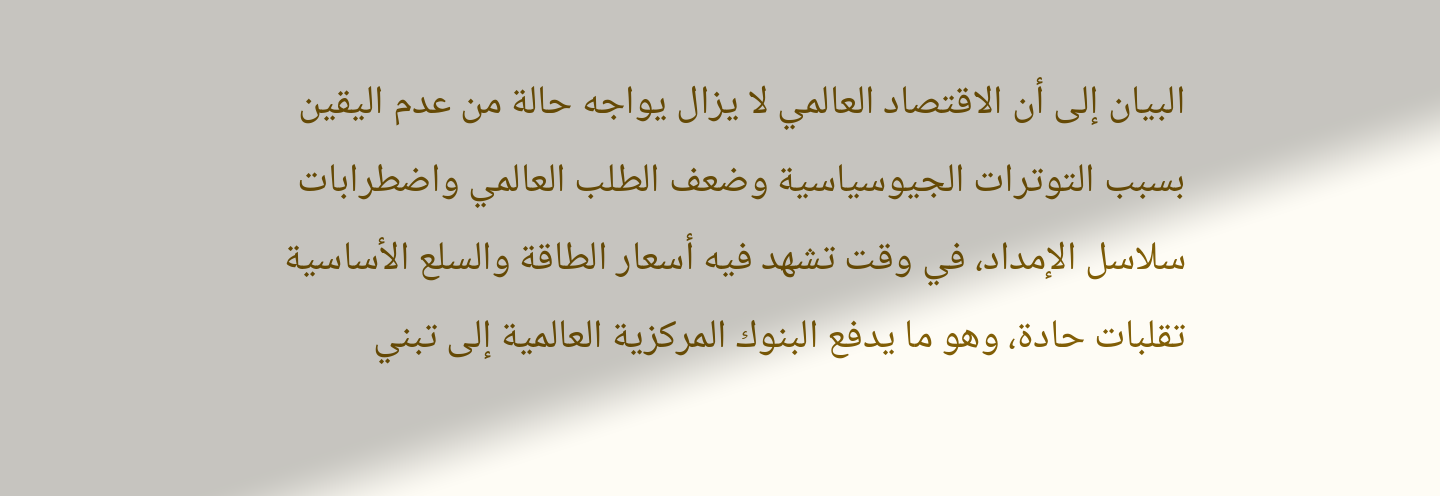البيان إلى أن الاقتصاد العالمي لا يزال يواجه حالة من عدم اليقين بسبب التوترات الجيوسياسية وضعف الطلب العالمي واضطرابات سلاسل الإمداد، في وقت تشهد فيه أسعار الطاقة والسلع الأساسية تقلبات حادة، وهو ما يدفع البنوك المركزية العالمية إلى تبني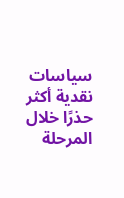سياسات نقدية أكثر حذرًا خلال المرحلة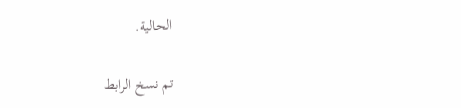الحالية.

تم نسخ الرابط